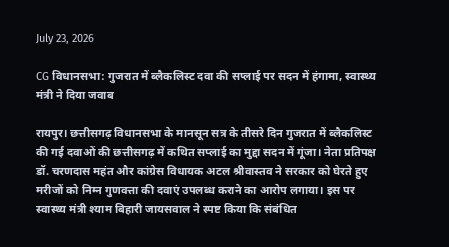July 23, 2026

CG विधानसभा: गुजरात में ब्लैकलिस्ट दवा की सप्लाई पर सदन में हंगामा, स्वास्थ्य मंत्री ने दिया जवाब

रायपुर। छत्तीसगढ़ विधानसभा के मानसून सत्र के तीसरे दिन गुजरात में ब्लैकलिस्ट की गई दवाओं की छत्तीसगढ़ में कथित सप्लाई का मुद्दा सदन में गूंजा। नेता प्रतिपक्ष डॉ. चरणदास महंत और कांग्रेस विधायक अटल श्रीवास्तव ने सरकार को घेरते हुए मरीजों को निम्न गुणवत्ता की दवाएं उपलब्ध कराने का आरोप लगाया। इस पर स्वास्थ्य मंत्री श्याम बिहारी जायसवाल ने स्पष्ट किया कि संबंधित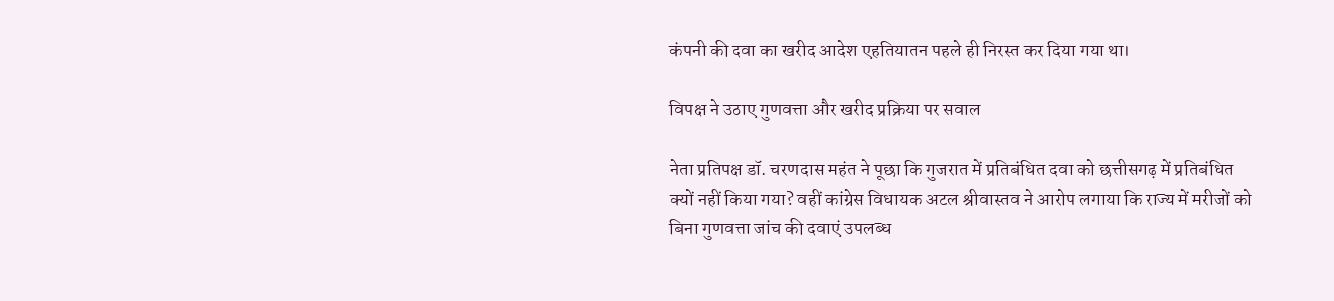कंपनी की दवा का खरीद आदेश एहतियातन पहले ही निरस्त कर दिया गया था।

विपक्ष ने उठाए गुणवत्ता और खरीद प्रक्रिया पर सवाल

नेता प्रतिपक्ष डॉ. चरणदास महंत ने पूछा कि गुजरात में प्रतिबंधित दवा को छत्तीसगढ़ में प्रतिबंधित क्यों नहीं किया गया? वहीं कांग्रेस विधायक अटल श्रीवास्तव ने आरोप लगाया कि राज्य में मरीजों को बिना गुणवत्ता जांच की दवाएं उपलब्ध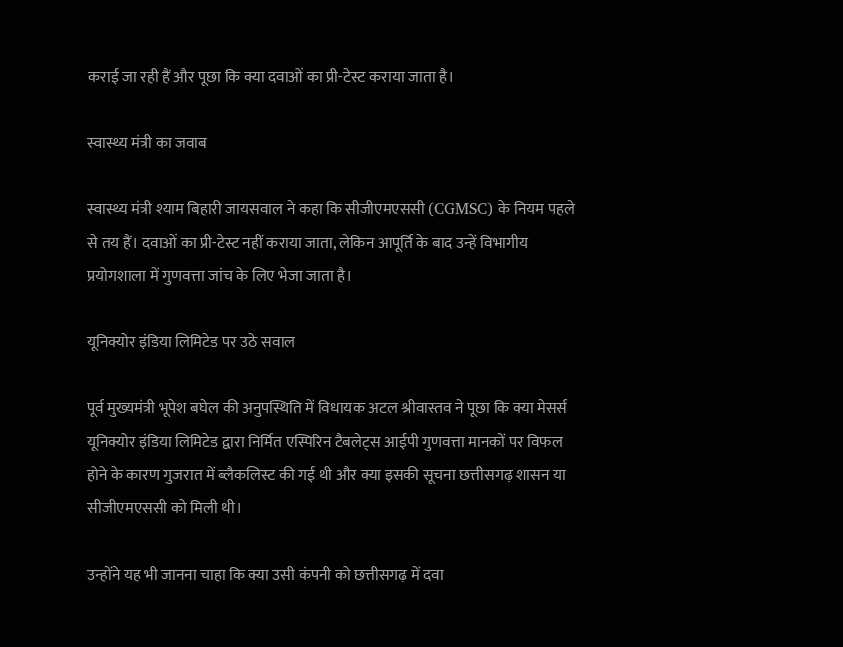कराई जा रही हैं और पूछा कि क्या दवाओं का प्री-टेस्ट कराया जाता है।

स्वास्थ्य मंत्री का जवाब

स्वास्थ्य मंत्री श्याम बिहारी जायसवाल ने कहा कि सीजीएमएससी (CGMSC) के नियम पहले से तय हैं। दवाओं का प्री-टेस्ट नहीं कराया जाता, लेकिन आपूर्ति के बाद उन्हें विभागीय प्रयोगशाला में गुणवत्ता जांच के लिए भेजा जाता है।

यूनिक्योर इंडिया लिमिटेड पर उठे सवाल

पूर्व मुख्यमंत्री भूपेश बघेल की अनुपस्थिति में विधायक अटल श्रीवास्तव ने पूछा कि क्या मेसर्स यूनिक्योर इंडिया लिमिटेड द्वारा निर्मित एस्पिरिन टैबलेट्स आईपी गुणवत्ता मानकों पर विफल होने के कारण गुजरात में ब्लैकलिस्ट की गई थी और क्या इसकी सूचना छत्तीसगढ़ शासन या सीजीएमएससी को मिली थी।

उन्होंने यह भी जानना चाहा कि क्या उसी कंपनी को छत्तीसगढ़ में दवा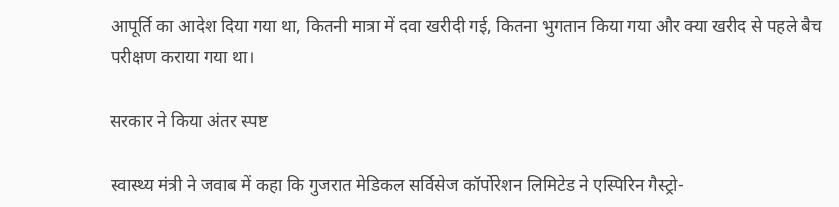आपूर्ति का आदेश दिया गया था, कितनी मात्रा में दवा खरीदी गई, कितना भुगतान किया गया और क्या खरीद से पहले बैच परीक्षण कराया गया था।

सरकार ने किया अंतर स्पष्ट

स्वास्थ्य मंत्री ने जवाब में कहा कि गुजरात मेडिकल सर्विसेज कॉर्पोरेशन लिमिटेड ने एस्पिरिन गैस्ट्रो-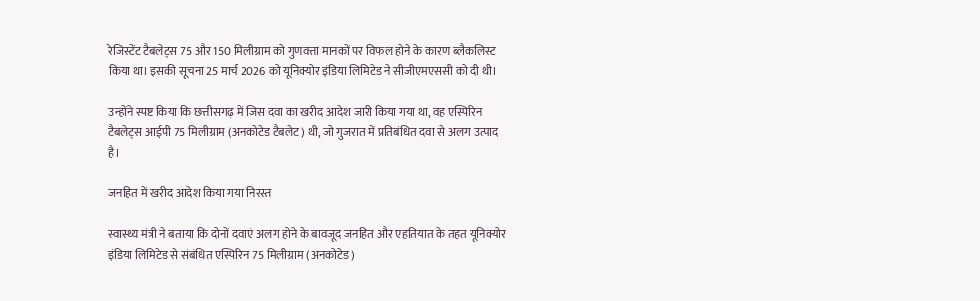रेजिस्टेंट टैबलेट्स 75 और 150 मिलीग्राम को गुणवत्ता मानकों पर विफल होने के कारण ब्लैकलिस्ट किया था। इसकी सूचना 25 मार्च 2026 को यूनिक्योर इंडिया लिमिटेड ने सीजीएमएससी को दी थी।

उन्होंने स्पष्ट किया कि छत्तीसगढ़ में जिस दवा का खरीद आदेश जारी किया गया था, वह एस्पिरिन टैबलेट्स आईपी 75 मिलीग्राम (अनकोटेड टैबलेट) थी, जो गुजरात में प्रतिबंधित दवा से अलग उत्पाद है।

जनहित में खरीद आदेश किया गया निरस्त

स्वास्थ्य मंत्री ने बताया कि दोनों दवाएं अलग होने के बावजूद जनहित और एहतियात के तहत यूनिक्योर इंडिया लिमिटेड से संबंधित एस्पिरिन 75 मिलीग्राम (अनकोटेड)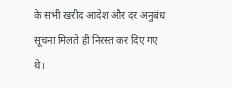के सभी खरीद आदेश और दर अनुबंध सूचना मिलते ही निरस्त कर दिए गए थे।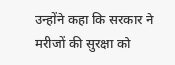उन्होंने कहा कि सरकार ने मरीजों की सुरक्षा को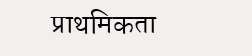प्राथमिकता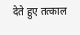देते हुए तत्काल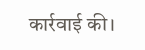कार्रवाई की।